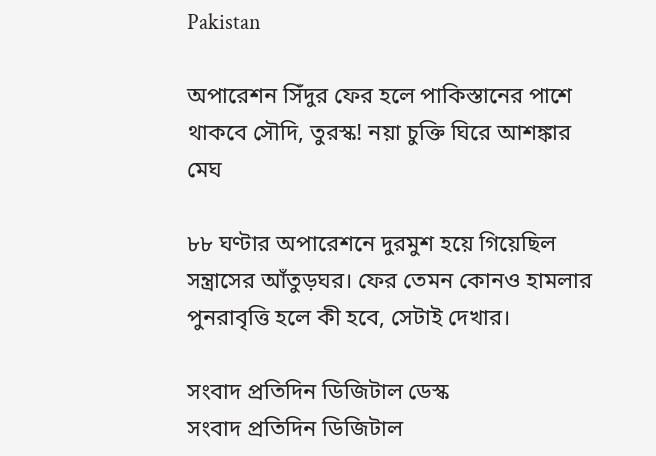Pakistan

অপারেশন সিঁদুর ফের হলে পাকিস্তানের পাশে থাকবে সৌদি, তুরস্ক! নয়া চুক্তি ঘিরে আশঙ্কার মেঘ

৮৮ ঘণ্টার অপারেশনে দুরমুশ হয়ে গিয়েছিল সন্ত্রাসের আঁতুড়ঘর। ফের তেমন কোনও হামলার পুনরাবৃত্তি হলে কী হবে, সেটাই দেখার।

সংবাদ প্রতিদিন ডিজিটাল ডেস্ক
সংবাদ প্রতিদিন ডিজিটাল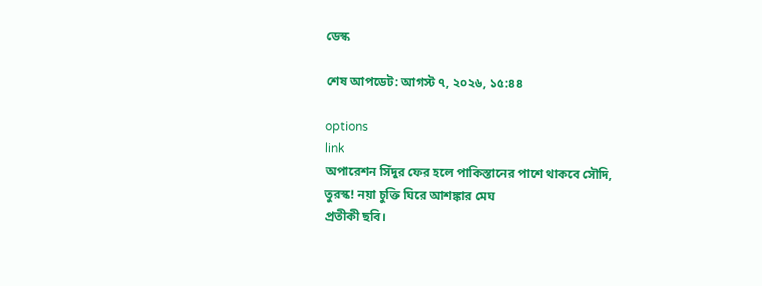ডেস্ক

শেষ আপডেট: আগস্ট ৭, ২০২৬, ১৫:৪৪

options
link
অপারেশন সিঁদুর ফের হলে পাকিস্তানের পাশে থাকবে সৌদি, তুরস্ক! নয়া চুক্তি ঘিরে আশঙ্কার মেঘ
প্রতীকী ছবি।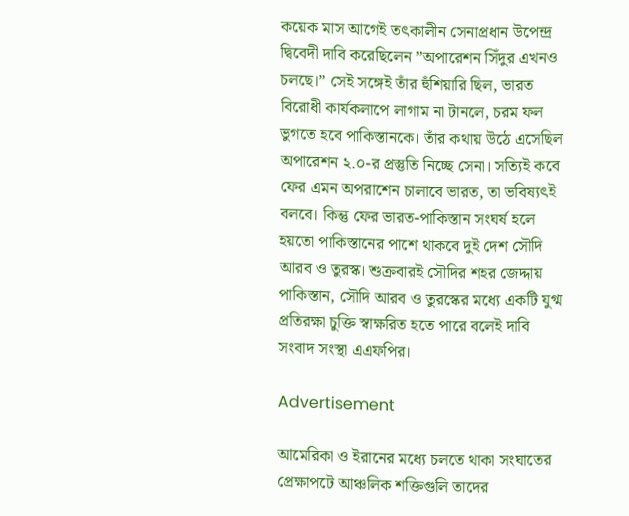কয়েক মাস আগেই তৎকালীন সেনাপ্রধান উপেন্দ্র দ্বিবেদী দাবি করেছিলেন ”অপারেশন সিঁদুর এখনও চলছে।” সেই সঙ্গেই তাঁর হুঁশিয়ারি ছিল, ভারত বিরোধী কার্যকলাপে লাগাম না টানলে, চরম ফল ভুগতে হবে পাকিস্তানকে। তাঁর কথায় উঠে এসেছিল অপারেশন ২.০-র প্রস্তুতি নিচ্ছে সেনা। সত্যিই কবে ফের এমন অপরাশেন চালাবে ভারত, তা ভবিষ্যৎই বলবে। কিন্তু ফের ভারত-পাকিস্তান সংঘর্ষ হলে হয়তো পাকিস্তানের পাশে থাকবে দুই দেশ সৌদি আরব ও তুরস্ক। শুক্রবারই সৌদির শহর জেদ্দায় পাকিস্তান, সৌদি আরব ও তুরস্কের মধ্যে একটি যুগ্ম প্রতিরক্ষা চুক্তি স্বাক্ষরিত হতে পারে বলেই দাবি সংবাদ সংস্থা এএফপির।

Advertisement

আমেরিকা ও ইরানের মধ্যে চলতে থাকা সংঘাতের প্রেক্ষাপটে আঞ্চলিক শক্তিগুলি তাদের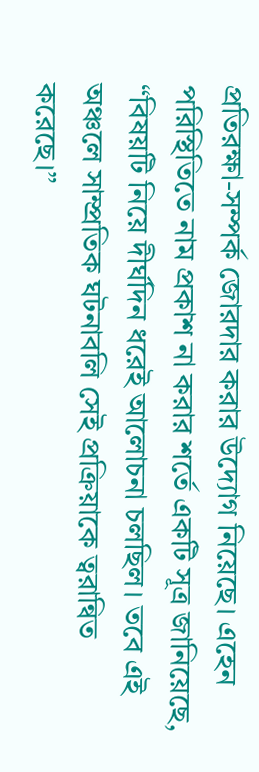প্রতিরক্ষা-সম্পর্ক জোরদার করার উদ্যোগ নিয়েছে। এহেন পরিস্থিতিতে নাম প্রকাশ না করার শর্তে একটি সূত্র জানিয়েছে, “বিষয়টি নিয়ে দীর্ঘদিন ধরেই আলোচনা চলছিল। তবে এই অঞ্চলে সাম্প্রতিক ঘটনাবলি সেই প্রক্রিয়াকে ত্বরান্বিত করেছে।”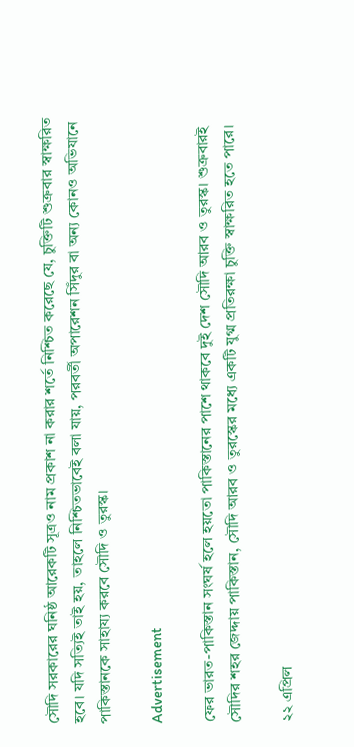সৌদি সরকারের ঘনিষ্ঠ আরেকটি সূত্রও নাম প্রকাশ না করার শর্তে নিশ্চিত করেছে যে, চুক্তিটি শুক্রবার স্বাক্ষরিত হবে। যদি সত্যিই তাই হয়, তাহলে নিশ্চিতভাবেই বলা যায়, পরবর্তী অপারেশন সিঁদুর বা অন্য কোনও অভিযানে পাকিস্তানকে সাহায্য করবে সৌদি ও তুরস্ক।

Advertisement

ফের ভারত-পাকিস্তান সংঘর্ষ হলে হয়তো পাকিস্তানের পাশে থাকবে দুই দেশ সৌদি আরব ও তুরস্ক। শুক্রবারই সৌদির শহর জেদ্দায় পাকিস্তান, সৌদি আরব ও তুরস্কের মধ্যে একটি যুগ্ম প্রতিরক্ষা চুক্তি স্বাক্ষরিত হতে পারে।

২২ এপ্রিল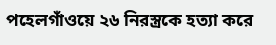পহেলগাঁওয়ে ২৬ নিরস্ত্রকে হত্যা করে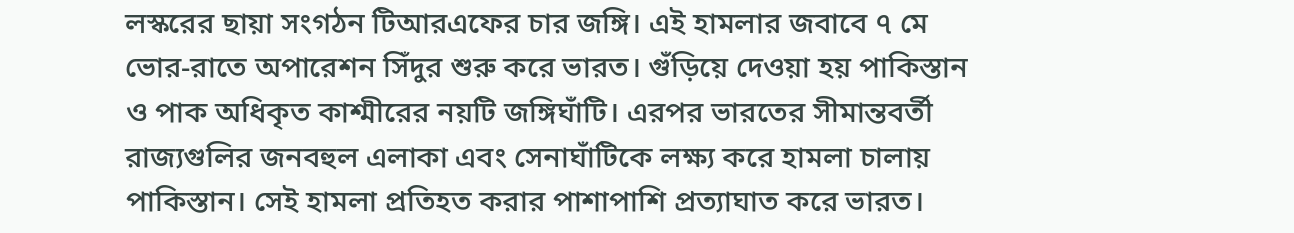লস্করের ছায়া সংগঠন টিআরএফের চার জঙ্গি। এই হামলার জবাবে ৭ মে ভোর-রাতে অপারেশন সিঁদুর শুরু করে ভারত। গুঁড়িয়ে দেওয়া হয় পাকিস্তান ও পাক অধিকৃত কাশ্মীরের নয়টি জঙ্গিঘাঁটি। এরপর ভারতের সীমান্তবর্তী রাজ্যগুলির জনবহুল এলাকা এবং সেনাঘাঁটিকে লক্ষ্য করে হামলা চালায় পাকিস্তান। সেই হামলা প্রতিহত করার পাশাপাশি প্রত্যাঘাত করে ভারত।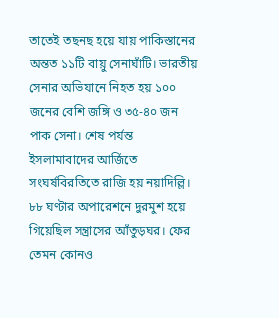তাতেই তছনছ হয়ে যায় পাকিস্তানের অন্তত ১১টি বায়ু সেনাঘাঁটি। ভারতীয় সেনার অভিযানে নিহত হয় ১০০ জনের বেশি জঙ্গি ও ৩৫-৪০ জন পাক সেনা। শেষ পর্যন্ত ইসলামাবাদের আর্জিতে সংঘর্ষবিরতিতে রাজি হয় নয়াদিল্লি। ৮৮ ঘণ্টার অপারেশনে দুরমুশ হয়ে গিয়েছিল সন্ত্রাসের আঁতুড়ঘর। ফের তেমন কোনও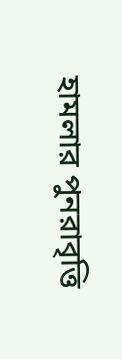হামলার পুনরাবৃত্তি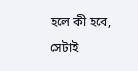হলে কী হবে, সেটাই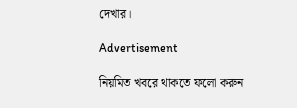দেখার।

Advertisement

নিয়মিত খবরে থাকতে ফলো করুন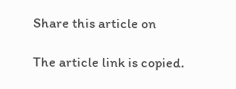Share this article on

The article link is copied.